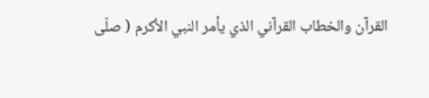القرآن والخطاب القرآني الذي يأمر النبي الأكرم ( صلّى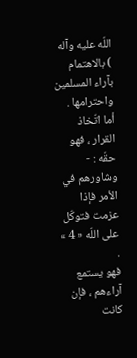اللّه عليه وآله ) بالاهتمام بآراء المسلمين واحترامها .
أما اتّخاذ القرار ، فهو حقّه : - وشاورهم في الأمر فإذا عزمت فتوكّل على اللّه « 4 » .
فهو يستمع آراءهم ، فإن كانت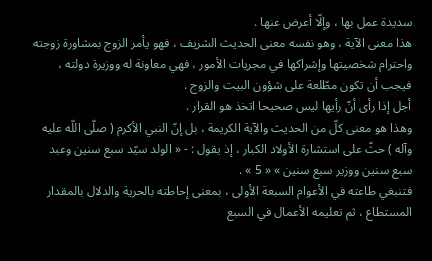سديدة عمل بها ، وإلّا أعرض عنها .
هذا معنى الآية ، وهو نفسه معنى الحديث الشريف ، فهو يأمر الزوج بمشاورة زوجته واحترام شخصيتها وإشراكها في مجريات الأمور ، فهي معاونة له ووزيرة دولته ، فيجب أن تكون مطّلعة على شؤون البيت والزوج .
أجل إذا رأى أنّ رأيها ليس صحيحا اتخذ هو القرار .
وهذا هو معنى كلّ من الحديث والآية الكريمة ، بل إنّ النبي الأكرم ( صلّى اللّه عليه وآله ) حثّ على استشارة الأولاد الكبار ، إذ يقول : - « الولد سيّد سبع سنين وعبد سبع سنين ووزير سبع سنين » « 5 » .
فتنبغي طاعته في الأعوام السبعة الأولى ، بمعنى إحاطته بالحرية والدلال بالمقدار المستطاع ، ثم تعليمه الأعمال في السبع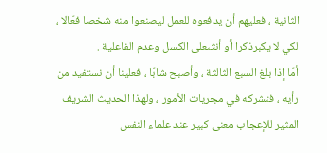الثانية ، فعليهم أن يدفعوه للعمل ليصنعوا منه شخصا فعّالا ، لكي لا يكبرذكرا أو أنثىعلى الكسل وعدم الفاعلية .
أمّا إذا بلغ السبع الثالثة ، وأصبح شابّا ، فعلينا أن نستفيد من رأيه ، فنشركه في مجريات الأمور ، ولهذا الحديث الشريف المثير للإعجاب معنى كبير عند علماء النفس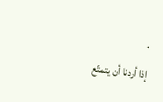.
إذا أردنا أن يتمتّع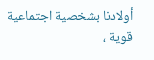أولادنا بشخصية اجتماعية قوية ،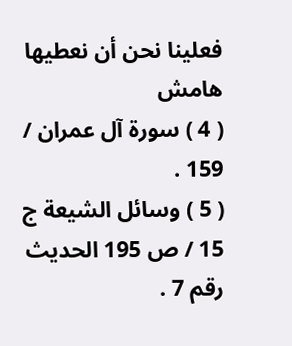فعلينا نحن أن نعطيها
هامش
( 4 ) سورة آل عمران / 159 .
( 5 ) وسائل الشيعة ج 15 / ص 195 الحديث رقم 7 .